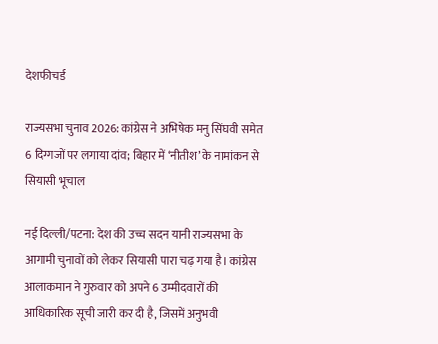देशफीचर्ड

राज्यसभा चुनाव 2026: कांग्रेस ने अभिषेक मनु सिंघवी समेत 6 दिग्गजों पर लगाया दांव; बिहार में ‘नीतीश’ के नामांकन से सियासी भूचाल

नई दिल्ली/पटना: देश की उच्च सदन यानी राज्यसभा के आगामी चुनावों को लेकर सियासी पारा चढ़ गया है। कांग्रेस आलाकमान ने गुरुवार को अपने 6 उम्मीदवारों की आधिकारिक सूची जारी कर दी है, जिसमें अनुभवी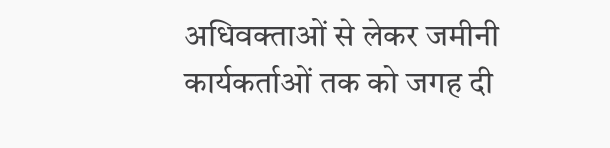अधिवक्ताओं से लेकर जमीनी कार्यकर्ताओं तक को जगह दी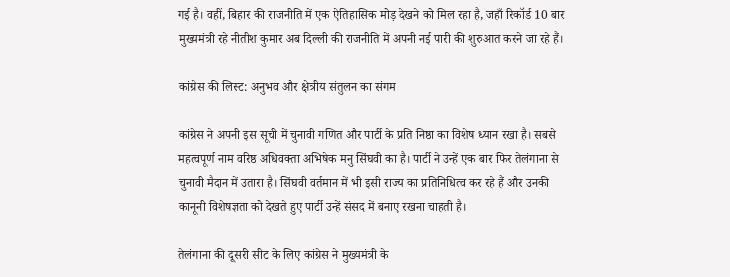गई है। वहीं, बिहार की राजनीति में एक ऐतिहासिक मोड़ देखने को मिल रहा है, जहाँ रिकॉर्ड 10 बार मुख्यमंत्री रहे नीतीश कुमार अब दिल्ली की राजनीति में अपनी नई पारी की शुरुआत करने जा रहे हैं।

कांग्रेस की लिस्ट: अनुभव और क्षेत्रीय संतुलन का संगम

कांग्रेस ने अपनी इस सूची में चुनावी गणित और पार्टी के प्रति निष्ठा का विशेष ध्यान रखा है। सबसे महत्वपूर्ण नाम वरिष्ठ अधिवक्ता अभिषेक मनु सिंघवी का है। पार्टी ने उन्हें एक बार फिर तेलंगाना से चुनावी मैदान में उतारा है। सिंघवी वर्तमान में भी इसी राज्य का प्रतिनिधित्व कर रहे हैं और उनकी कानूनी विशेषज्ञता को देखते हुए पार्टी उन्हें संसद में बनाए रखना चाहती है।

तेलंगाना की दूसरी सीट के लिए कांग्रेस ने मुख्यमंत्री के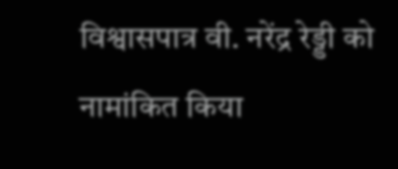विश्वासपात्र वी. नरेंद्र रेड्डी को नामांकित किया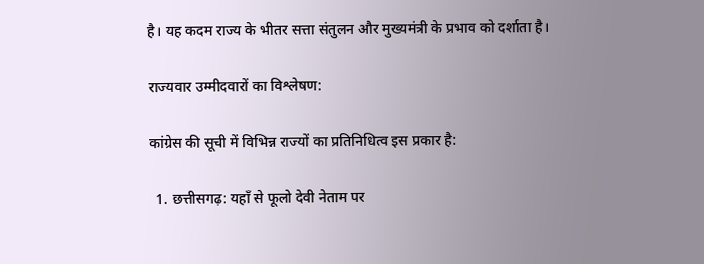है। यह कदम राज्य के भीतर सत्ता संतुलन और मुख्यमंत्री के प्रभाव को दर्शाता है।

राज्यवार उम्मीदवारों का विश्लेषण:

कांग्रेस की सूची में विभिन्न राज्यों का प्रतिनिधित्व इस प्रकार है:

  1. छत्तीसगढ़: यहाँ से फूलो देवी नेताम पर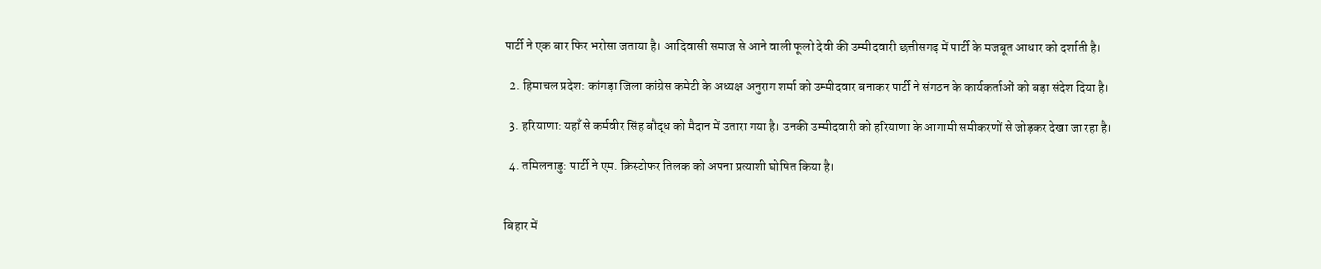पार्टी ने एक बार फिर भरोसा जताया है। आदिवासी समाज से आने वाली फूलो देवी की उम्मीदवारी छत्तीसगढ़ में पार्टी के मजबूत आधार को दर्शाती है।

  2. हिमाचल प्रदेश: कांगड़ा जिला कांग्रेस कमेटी के अध्यक्ष अनुराग शर्मा को उम्मीदवार बनाकर पार्टी ने संगठन के कार्यकर्ताओं को बड़ा संदेश दिया है।

  3. हरियाणा: यहाँ से कर्मवीर सिंह बौद्ध को मैदान में उतारा गया है। उनकी उम्मीदवारी को हरियाणा के आगामी समीकरणों से जोड़कर देखा जा रहा है।

  4. तमिलनाडु: पार्टी ने एम. क्रिस्टोफर तिलक को अपना प्रत्याशी घोषित किया है।


बिहार में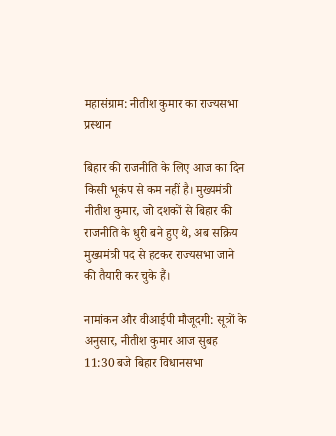महासंग्राम: नीतीश कुमार का राज्यसभा प्रस्थान

बिहार की राजनीति के लिए आज का दिन किसी भूकंप से कम नहीं है। मुख्यमंत्री नीतीश कुमार, जो दशकों से बिहार की राजनीति के धुरी बने हुए थे, अब सक्रिय मुख्यमंत्री पद से हटकर राज्यसभा जाने की तैयारी कर चुके हैं।

नामांकन और वीआईपी मौजूदगी: सूत्रों के अनुसार, नीतीश कुमार आज सुबह 11:30 बजे बिहार विधानसभा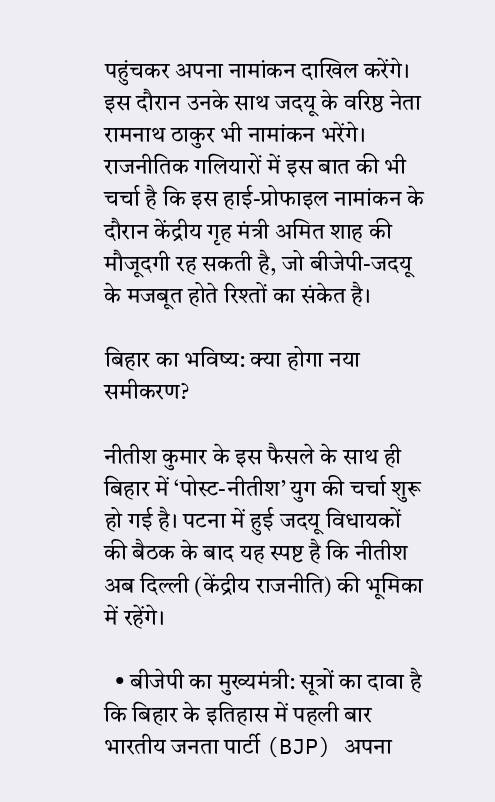पहुंचकर अपना नामांकन दाखिल करेंगे। इस दौरान उनके साथ जदयू के वरिष्ठ नेता रामनाथ ठाकुर भी नामांकन भरेंगे। राजनीतिक गलियारों में इस बात की भी चर्चा है कि इस हाई-प्रोफाइल नामांकन के दौरान केंद्रीय गृह मंत्री अमित शाह की मौजूदगी रह सकती है, जो बीजेपी-जदयू के मजबूत होते रिश्तों का संकेत है।

बिहार का भविष्य: क्या होगा नया समीकरण?

नीतीश कुमार के इस फैसले के साथ ही बिहार में ‘पोस्ट-नीतीश’ युग की चर्चा शुरू हो गई है। पटना में हुई जदयू विधायकों की बैठक के बाद यह स्पष्ट है कि नीतीश अब दिल्ली (केंद्रीय राजनीति) की भूमिका में रहेंगे।

  • बीजेपी का मुख्यमंत्री: सूत्रों का दावा है कि बिहार के इतिहास में पहली बार भारतीय जनता पार्टी (BJP) अपना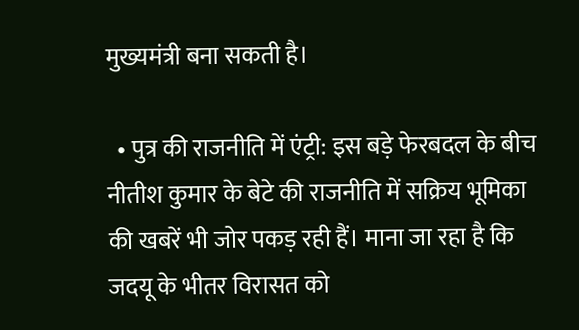मुख्यमंत्री बना सकती है।

  • पुत्र की राजनीति में एंट्री: इस बड़े फेरबदल के बीच नीतीश कुमार के बेटे की राजनीति में सक्रिय भूमिका की खबरें भी जोर पकड़ रही हैं। माना जा रहा है कि जदयू के भीतर विरासत को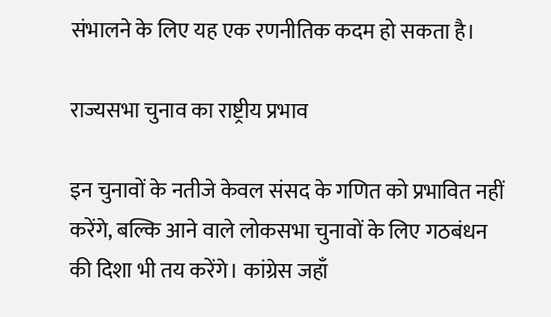संभालने के लिए यह एक रणनीतिक कदम हो सकता है।

राज्यसभा चुनाव का राष्ट्रीय प्रभाव

इन चुनावों के नतीजे केवल संसद के गणित को प्रभावित नहीं करेंगे, बल्कि आने वाले लोकसभा चुनावों के लिए गठबंधन की दिशा भी तय करेंगे। कांग्रेस जहाँ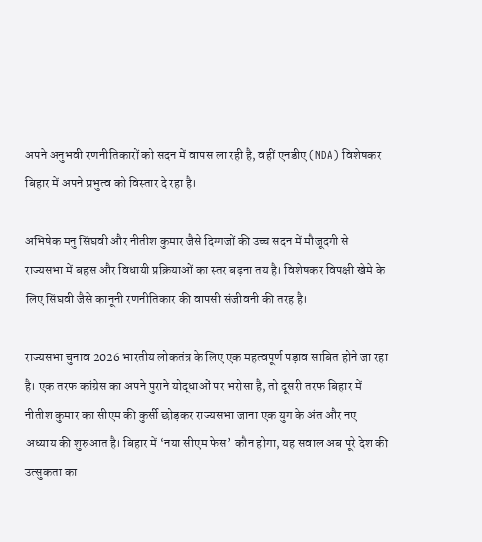अपने अनुभवी रणनीतिकारों को सदन में वापस ला रही है, वहीं एनडीए (NDA) विशेषकर बिहार में अपने प्रभुत्व को विस्तार दे रहा है।

अभिषेक मनु सिंघवी और नीतीश कुमार जैसे दिग्गजों की उच्च सदन में मौजूदगी से राज्यसभा में बहस और विधायी प्रक्रियाओं का स्तर बढ़ना तय है। विशेषकर विपक्षी खेमे के लिए सिंघवी जैसे कानूनी रणनीतिकार की वापसी संजीवनी की तरह है।

राज्यसभा चुनाव 2026 भारतीय लोकतंत्र के लिए एक महत्वपूर्ण पड़ाव साबित होने जा रहा है। एक तरफ कांग्रेस का अपने पुराने योद्धाओं पर भरोसा है, तो दूसरी तरफ बिहार में नीतीश कुमार का सीएम की कुर्सी छोड़कर राज्यसभा जाना एक युग के अंत और नए अध्याय की शुरुआत है। बिहार में ‘नया सीएम फेस’ कौन होगा, यह सवाल अब पूरे देश की उत्सुकता का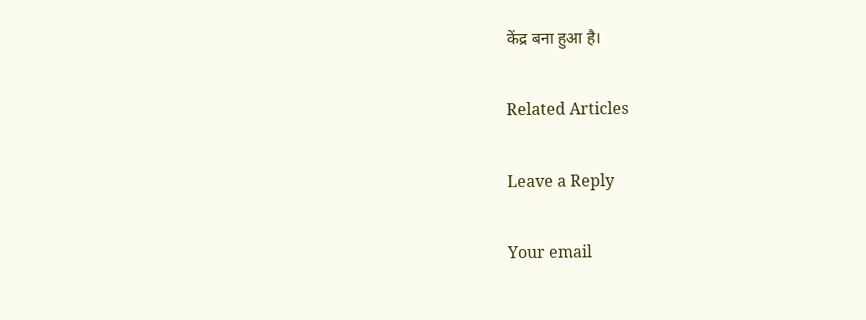केंद्र बना हुआ है।

Related Articles

Leave a Reply

Your email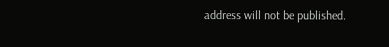address will not be published.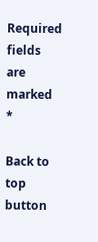Required fields are marked *

Back to top button